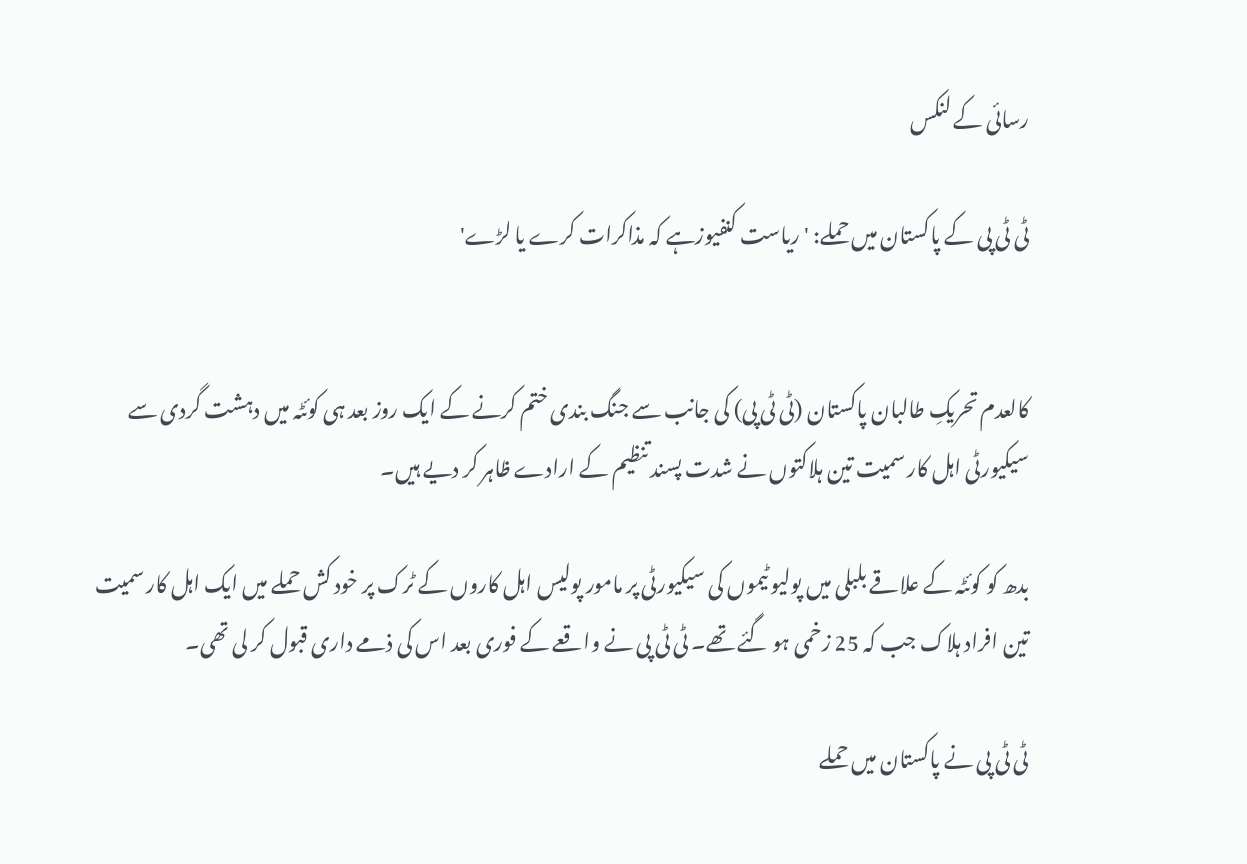رسائی کے لنکس

ٹی ٹی پی کے پاکستان میں حملے: 'ریاست کنفیوزہے کہ مذاکرات کرے یا لڑے'


کالعدم تحریکِ طالبان پاکستان (ٹی ٹی پی) کی جانب سے جنگ بندی ختم کرنے کے ایک روز بعد ہی کوئٹہ میں دہشت گردی سے سیکیورٹی اہل کار سمیت تین ہلاکتوں نے شدت پسند تنظیم کے ارادے ظاہر کر دیے ہیں۔

بدھ کو کوئٹہ کے علاقے بلبلی میں پولیو ٹیموں کی سیکیورٹی پر مامور پولیس اہل کاروں کے ٹرک پر خود کش حملے میں ایک اہل کار سمیت تین افراد ہلاک جب کہ 25 زخمی ہو گئے تھے۔ ٹی ٹی پی نے واقعے کے فوری بعد اس کی ذمے داری قبول کر لی تھی۔

ٹی ٹی پی نے پاکستان میں حملے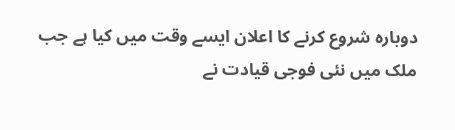دوبارہ شروع کرنے کا اعلان ایسے وقت میں کیا ہے جب ملک میں نئی فوجی قیادت نے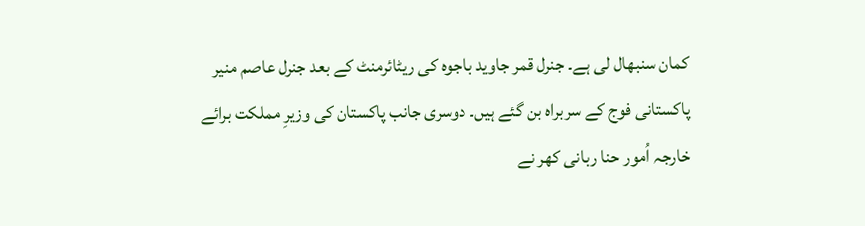کمان سنبھال لی ہے۔ جنرل قمر جاوید باجوہ کی ریٹائرمنٹ کے بعد جنرل عاصم منیر پاکستانی فوج کے سربراہ بن گئے ہیں۔ دوسری جانب پاکستان کی وزیرِ مملکت برائے خارجہ اُمور حنا ربانی کھر نے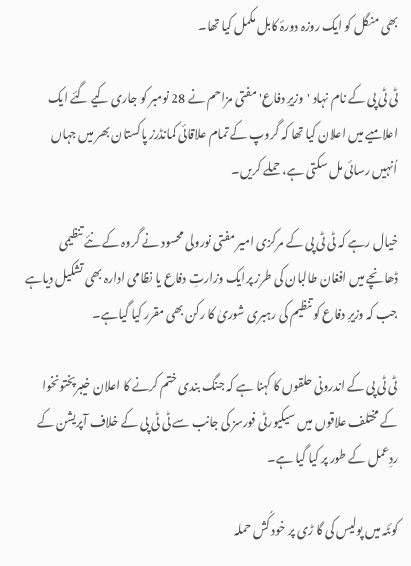بھی منگل کو ایک روزہ دورۂ کابل مکمل کیا تھا۔

ٹی ٹی پی کے نام نہاد 'وزیرِ دفاع' مفتی مزاحم نے 28 نومبر کو جاری کیے گئے ایک اعلامیے میں اعلان کیا تھا کہ گروپ کے تمام علاقائی کمانڈرز پاکستان بھر میں جہاں اُنہیں رسائی مل سکتی ہے، حملے کریں۔

خیال رہے کہ ٹی ٹی پی کے مرکزی امیر مفتی نورولی محسود نے گروہ کے نئے تنظیمی ڈھانچے میں افغان طالبان کی طرز پرایک وزارتِ دفاع یا نظامی ادارہ بھی تشکیل دیاہے جب کہ وزیرِ دفاع کو تنظیم کی رہبری شوریٰ کا رکن بھی مقرر کیا گیاہے۔

ٹی ٹی پی کے اندرونی حلقوں کا کہنا ہے کہ جنگ بندی ختم کرنے کا اعلان خیبرپختونخوا کے مختلف علاقوں میں سیکیورٹی فورسز کی جانب سے ٹی ٹی پی کے خلاف آپریشن کے ردِعمل کے طور پر کیا گیا ہے۔

کوئٹہ میں پولیس کی گا ڑی پر خود کُش حملہ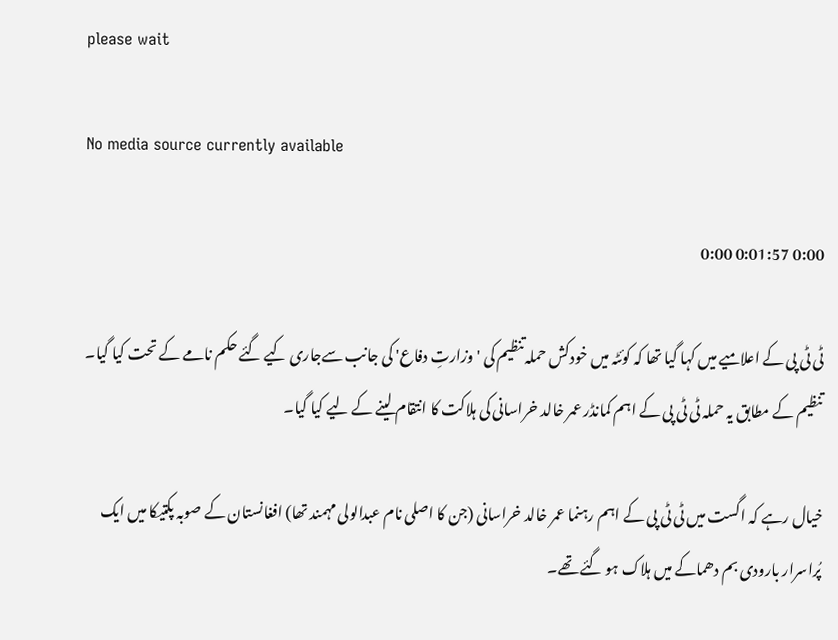please wait

No media source currently available

0:00 0:01:57 0:00

ٹی ٹی پی کے اعلامیے میں کہا گیا تھا کہ کوئٹہ میں خودکش حملہ تنظیم کی 'وزارتِ دفاع' کی جانب سےجاری کیے گئے حکم نامے کے تحت کیا گیا۔ تنظیم کے مطابق یہ حملہ ٹی ٹی پی کے اہم کمانڈر عمر خالد خراسانی کی ہلاکت کا انتقام لینے کے لیے کیا گیا۔

خیال رہے کہ اگست میں ٹی ٹی پی کے اہم رہنما عمر خالد خراسانی (جن کا اصلی نام عبدالولی مہمند تھا) افغانستان کے صوبہ پکتیکا میں ایک پُراسرار بارودی بم دھماکے میں ہلاک ہو گئے تھے۔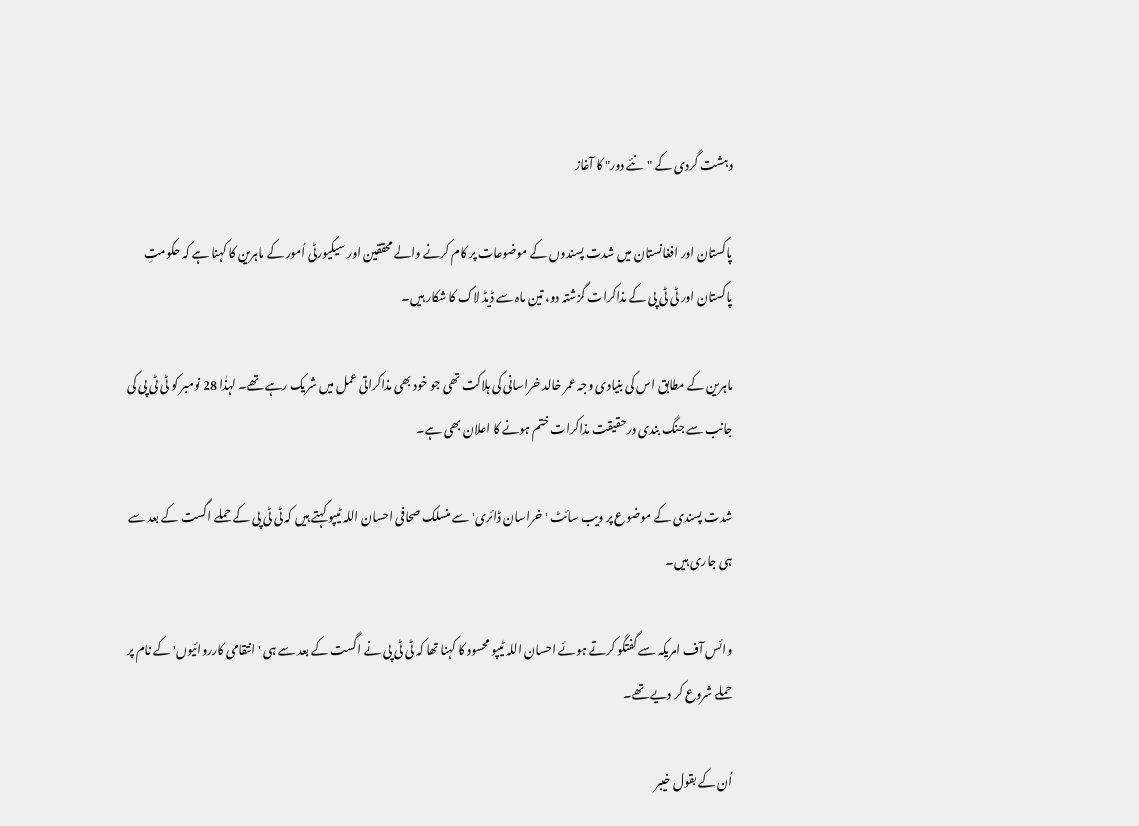دہشت گردی کے "نئے دور" کا آغاز

پاکستان اور افغانستان میں شدت پسندوں کے موضوعات پر کام کرنے والے محققین اور سیکیورٹی اُمور کے ماہرین کا کہنا ہے کہ حکومتِ پاکستان اور ٹی ٹی پی کے مذاکرات گزشتہ دو، تین ماہ سے ڈیڈ لاک کا شکار ہیں۔

ماہرین کے مطابق اس کی بنیادی وجہ عمر خالد خراسانی کی ہلاکت تھی جو خود بھی مذاکراتی عمل میں شریک رہے تھے۔ لہذٰا 28 نومبر کو ٹی ٹی پی کی جانب سے جنگ بندی درحقیقت مذاکرات ختم ہونے کا اعلان بھی ہے۔

شدت پسندی کے موضوع پر ویب سائٹ 'خراسان ڈائری' سے منسلک صحافی احسان اللہ ٹیپو کہتے ہیں کہ ٹی ٹی پی کے حملے اگست کے بعد سے ہی جاری ہیں۔

وائس آف امریکہ سے گفتگو کرتے ہوئے احسان اللہ ٹیپو محسود کا کہنا تھا کہ ٹی ٹی پی نے اگست کے بعد سے ہی 'انتقامی کارروائیوں' کے نام پر حملے شروع کر دیے تھے۔

اُن کے بقول خیبر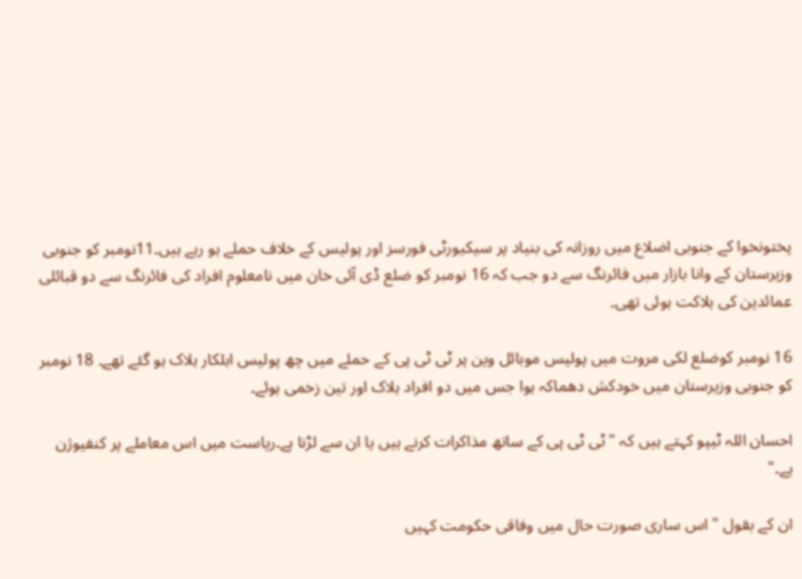پختونخوا کے جنوبی اضلاع میں روزانہ کی بنیاد پر سیکیورٹی فورسز اور پولیس کے خلاف حملے ہو رہے ہیں۔11نومبر کو جنوبی وزیرستان کے وانا بازار میں فائرنگ سے دو جب کہ 16 نومبر کو ضلع ڈی آئی خان میں نامعلوم افراد کی فائرنگ سے دو قبائلی عمائدین کی ہلاکت ہوئی تھی۔

16 نومبر کوضلع لکی مروت میں پولیس موبائل وین پر ٹی ٹی پی کے حملے میں چھ پولیس اہلکار ہلاک ہو گئے تھے۔ 18 نومبر کو جنوبی وزیرستان میں خودکش دھماکہ ہوا جس میں دو افراد ہلاک اور تین زخمی ہوئے۔

احسان اللہ ٹیپو کہتے ہیں کہ "ٹی ٹی پی کے ساتھ مذاکرات کرنے ہیں یا ان سے لڑنا ہے۔ریاست میں اس معاملے پر کنفیوژن ہے۔"

ان کے بقول " اس ساری صورت حال میں وفاقی حکومت کہیں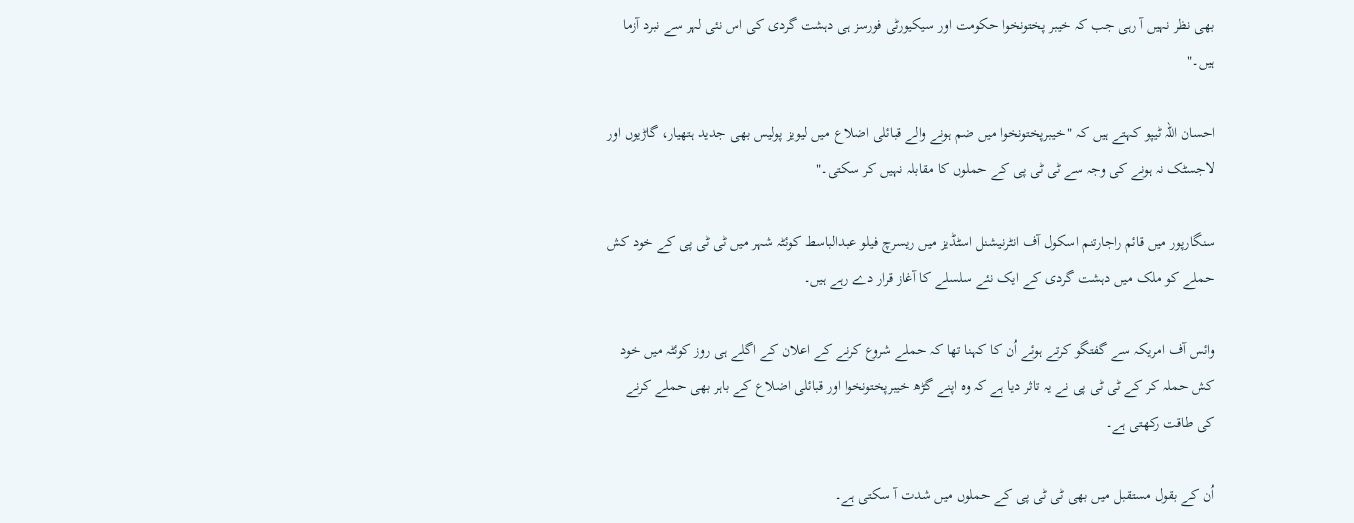بھی نظر نہیں آ رہی جب کہ خیبر پختونخوا حکومت اور سیکیورٹی فورسز ہی دہشت گردی کی اس نئی لہر سے نبرد آزما ہیں۔"

احسان اللہ ٹیپو کہتے ہیں کہ "خیبرپختونخوا میں ضم ہونے والے قبائلی اضلاع میں لیویز پولیس بھی جدید ہتھیار، گاڑیوں اور لاجسٹک نہ ہونے کی وجہ سے ٹی ٹی پی کے حملوں کا مقابلہ نہیں کر سکتی۔"

سنگارپور میں قائم راجارتنم اسکول آف انٹرنیشنل اسٹڈیز میں ریسرچ فیلو عبدالباسط کوئٹہ شہر میں ٹی ٹی پی کے خود کش حملے کو ملک میں دہشت گردی کے ایک نئے سلسلے کا آغاز قرار دے رہے ہیں۔

وائس آف امریکہ سے گفتگو کرتے ہوئے اُن کا کہنا تھا کہ حملے شروع کرنے کے اعلان کے اگلے ہی روز کوئٹہ میں خود کش حملہ کر کے ٹی ٹی پی نے یہ تاثر دیا ہے کہ وہ اپنے گڑھ خیبرپختونخوا اور قبائلی اضلاع کے باہر بھی حملے کرنے کی طاقت رکھتی ہے۔

اُن کے بقول مستقبل میں بھی ٹی ٹی پی کے حملوں میں شدت آ سکتی ہے۔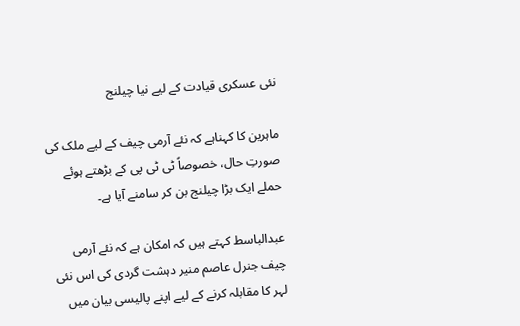نئی عسکری قیادت کے لیے نیا چیلنج

ماہرین کا کہناہے کہ نئے آرمی چیف کے لیے ملک کی صورتِ حال، خصوصاً ٹی ٹی پی کے بڑھتے ہوئے حملے ایک بڑا چیلنج بن کر سامنے آیا ہے۔

عبدالباسط کہتے ہیں کہ امکان ہے کہ نئے آرمی چیف جنرل عاصم منیر دہشت گردی کی اس نئی لہر کا مقابلہ کرنے کے لیے اپنے پالیسی بیان میں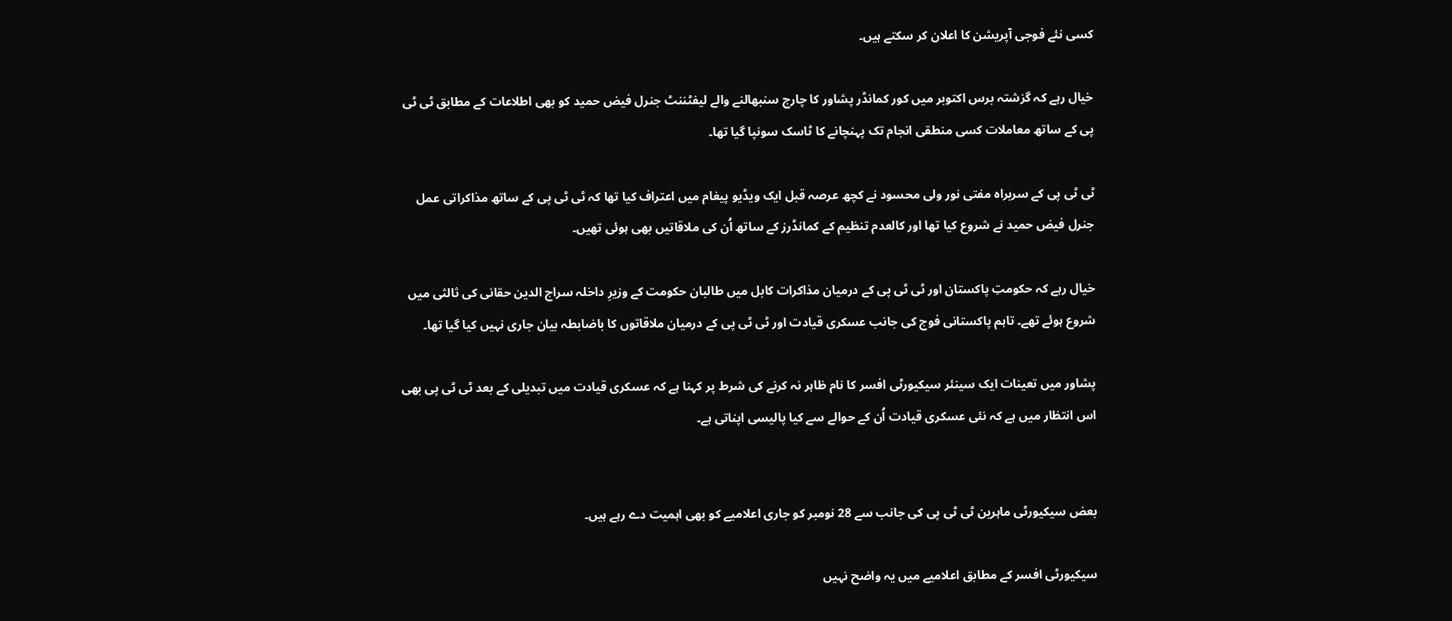کسی نئے فوجی آپریشن کا اعلان کر سکتے ہیں۔

خیال رہے کہ گزشتہ برس اکتوبر میں کور کمانڈر پشاور کا چارج سنبھالنے والے لیفٹننٹ جنرل فیض حمید کو بھی اطلاعات کے مطابق ٹی ٹی پی کے ساتھ معاملات کسی منطقی انجام تک پہنچانے کا ٹاسک سونپا گیا تھا۔

ٹی ٹی پی کے سربراہ مفتی نور ولی محسود نے کچھ عرصہ قبل ایک ویڈیو پیغام میں اعتراف کیا تھا کہ ٹی ٹی پی کے ساتھ مذاکراتی عمل جنرل فیض حمید نے شروع کیا تھا اور کالعدم تنظیم کے کمانڈرز کے ساتھ اُن کی ملاقاتیں بھی ہوئی تھیں۔

خیال رہے کہ حکومتِ پاکستان اور ٹی ٹی پی کے درمیان مذاکرات کابل میں طالبان حکومت کے وزیرِ داخلہ سراج الدین حقانی کی ثالثی میں شروع ہوئے تھے۔ تاہم پاکستانی فوج کی جانب عسکری قیادت اور ٹی ٹی پی کے درمیان ملاقاتوں کا باضابطہ بیان جاری نہیں کیا گیا تھا۔

پشاور میں تعینات ایک سینئر سیکیورٹی افسر کا نام ظاہر نہ کرنے کی شرط پر کہنا ہے کہ عسکری قیادت میں تبدیلی کے بعد ٹی ٹی پی بھی اس انتظار میں ہے کہ نئی عسکری قیادت اُن کے حوالے سے کیا پالیسی اپناتی ہے۔


بعض سیکیورٹی ماہرین ٹی ٹی پی کی جانب سے 28 نومبر کو جاری اعلامیے کو بھی اہمیت دے رہے ہیں۔

سیکیورٹی افسر کے مطابق اعلامیے میں یہ واضح نہیں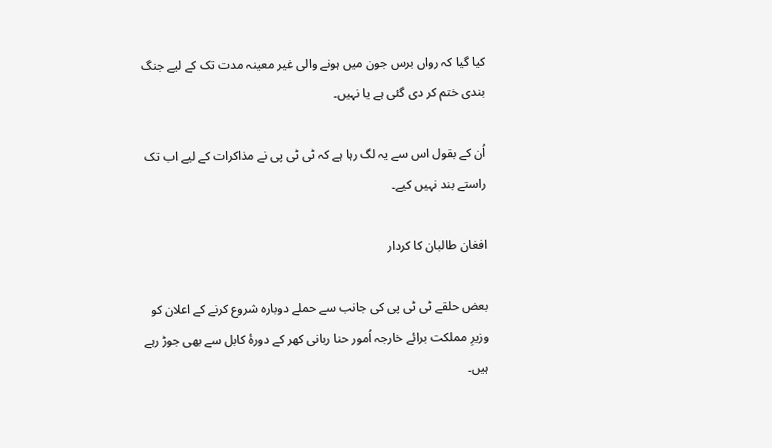کیا گیا کہ رواں برس جون میں ہونے والی غیر معینہ مدت تک کے لیے جنگ بندی ختم کر دی گئی ہے یا نہیں۔

اُن کے بقول اس سے یہ لگ رہا ہے کہ ٹی ٹی پی نے مذاکرات کے لیے اب تک راستے بند نہیں کیے۔

افغان طالبان کا کردار

بعض حلقے ٹی ٹی پی کی جانب سے حملے دوبارہ شروع کرنے کے اعلان کو وزیرِ مملکت برائے خارجہ اُمور حنا ربانی کھر کے دورۂ کابل سے بھی جوڑ رہے ہیں۔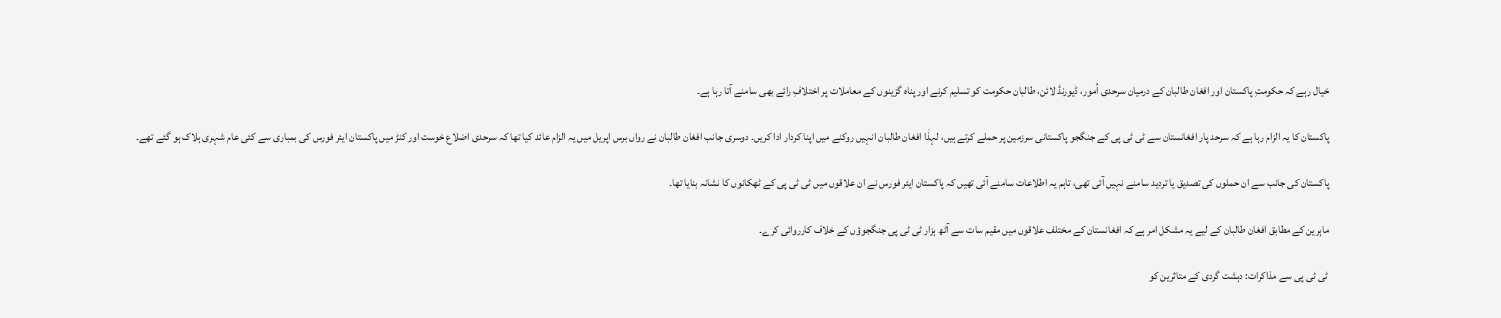خیال رہے کہ حکومتِ پاکستان اور افغان طالبان کے درمیان سرحدی اُمور، ڈیورنڈ لائن، طالبان حکومت کو تسلیم کرنے اور پناہ گزینوں کے معاملات پر اختلافِ رائے بھی سامنے آتا رہا ہے۔

پاکستان کا یہ الزام رہا ہے کہ سرحد پار افغانستان سے ٹی ٹی پی کے جنگجو پاکستانی سرزمین پر حملے کرتے ہیں، لہذٰا افغان طالبان انہیں روکنے میں اپنا کردار ادا کریں۔ دوسری جانب افغان طالبان نے رواں برس اپریل میں یہ الزام عائد کیا تھا کہ سرحدی اضلاع خوست اور کنڑ میں پاکستان ایئر فورس کی بمباری سے کئی عام شہری ہلاک ہو گئے تھے۔

پاکستان کی جانب سے ان حملوں کی تصدیق یا تردید سامنے نہیں آئی تھی، تاہم یہ اطلاعات سامنے آئی تھیں کہ پاکستان ایئر فورس نے ان علاقوں میں ٹی ٹی پی کے ٹھکانوں کا نشانہ بنایا تھا۔

ماہرین کے مطابق افغان طالبان کے لیے یہ مشکل امر ہے کہ افغانستان کے مختلف علاقوں میں مقیم سات سے آٹھ ہزار ٹی ٹی پی جنگجوؤں کے خلاف کارروائی کرے۔

ٹی ٹی پی سے مذاکرات: دہشت گردی کے متاثرین کو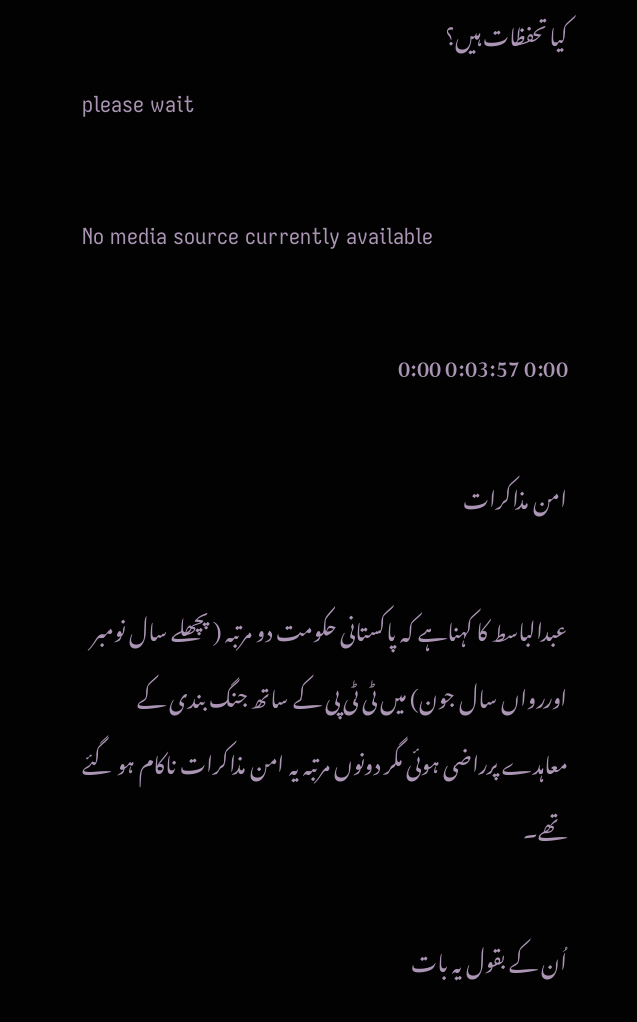کیا تحفظات ہیں؟
please wait

No media source currently available

0:00 0:03:57 0:00

امن مذاکرات

عبدالباسط کا کہناہے کہ پاکستانی حکومت دو مرتبہ ( پچھلے سال نومبر اوررواں سال جون) میں ٹی ٹی پی کے ساتھ جنگ بندی کے معاہدے پرراضی ہوئی مگر دونوں مرتبہ یہ امن مذاکرات ناکام ہو گئے تھے۔

اُن کے بقول یہ بات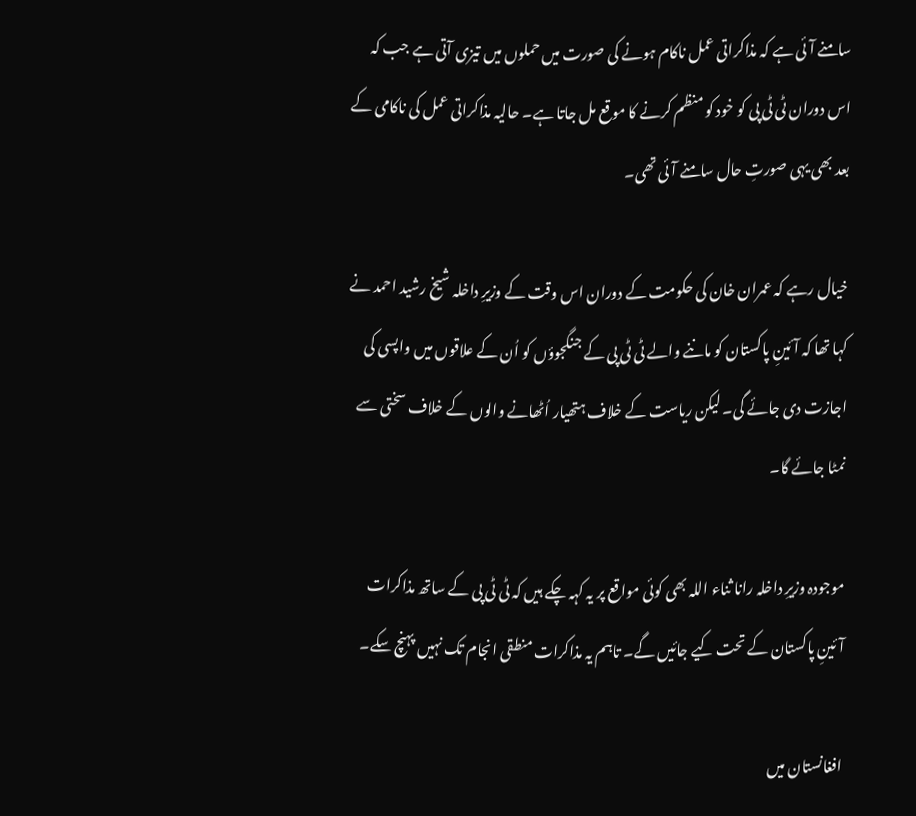سامنے آئی ہے کہ مذاکراتی عمل ناکام ہونے کی صورت میں حملوں میں تیزی آتی ہے جب کہ اس دوران ٹی ٹی پی کو خود کو منظم کرنے کا موقع مل جاتا ہے۔ حالیہ مذاکراتی عمل کی ناکامی کے بعد بھی یہی صورتِ حال سامنے آئی تھی۔

خیال رہے کہ عمران خان کی حکومت کے دوران اس وقت کے وزیرِ داخلہ شیخ رشید احمد نے کہا تھا کہ آئینِ پاکستان کو ماننے والے ٹی ٹی پی کے جنگجوؤں کو اُن کے علاقوں میں واپسی کی اجازت دی جائے گی۔ لیکن ریاست کے خلاف ہتھیار اُٹھانے والوں کے خلاف سختی سے نمٹا جائے گا۔

موجودہ وزیرِ داخلہ رانا ثناء اللہ بھی کوئی مواقع پر یہ کہہ چکے ہیں کہ ٹی ٹی پی کے ساتھ مذاکرات آئینِ پاکستان کے تحت کیے جائیں گے۔ تاہم یہ مذاکرات منطقی انجام تک نہیں پہنچ سکے۔

افغانستان میں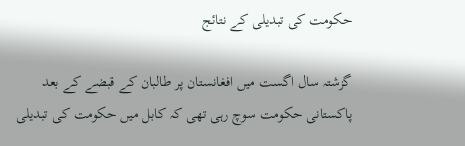حکومت کی تبدیلی کے نتائج

گزشتہ سال اگست میں افغانستان پر طالبان کے قبضے کے بعد پاکستانی حکومت سوچ رہی تھی کہ کابل میں حکومت کی تبدیلی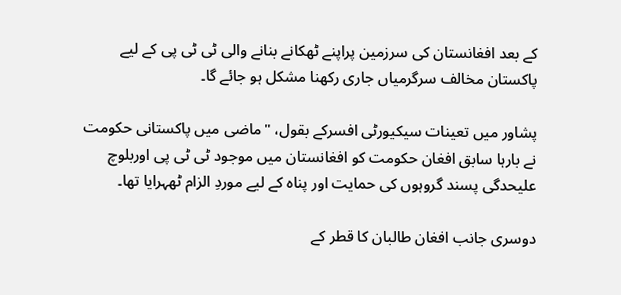کے بعد افغانستان کی سرزمین پراپنے ٹھکانے بنانے والی ٹی ٹی پی کے لیے پاکستان مخالف سرگرمیاں جاری رکھنا مشکل ہو جائے گا۔

پشاور میں تعینات سیکیورٹی افسرکے بقول، "ماضی میں پاکستانی حکومت نے بارہا سابق افغان حکومت کو افغانستان میں موجود ٹی ٹی پی اوربلوچ علیحدگی پسند گروہوں کی حمایت اور پناہ کے لیے موردِ الزام ٹھہرایا تھا۔

دوسری جانب افغان طالبان کا قطر کے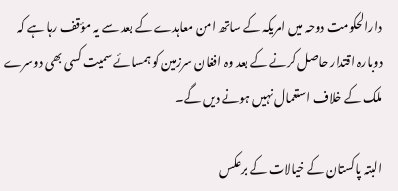دارالحکومت دوحہ میں امریکہ کے ساتھ امن معاہدے کے بعد سے یہ مؤقف رہا ہے کہ دوبارہ اقتدار حاصل کرنے کے بعد وہ افغان سرزمین کو ہمسائے سمیت کسی بھی دوسرے ملک کے خلاف استعمال نہیں ہونے دیں گے۔

البتہ پاکستان کے خیالات کے برعکس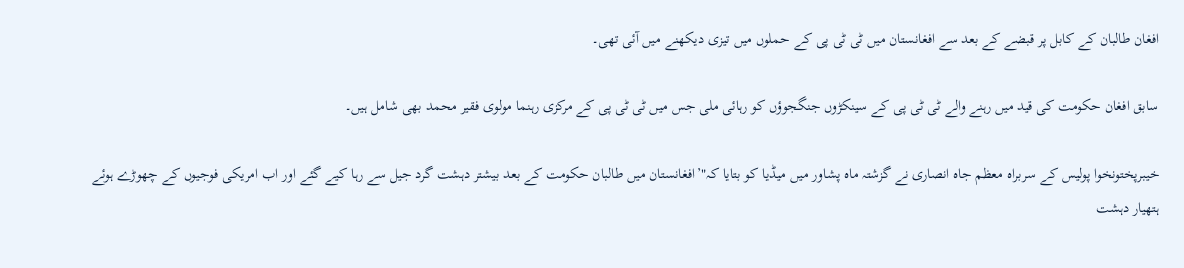افغان طالبان کے کابل پر قبضے کے بعد سے افغانستان میں ٹی ٹی پی کے حملوں میں تیزی دیکھنے میں آئی تھی۔

سابق افغان حکومت کی قید میں رہنے والے ٹی ٹی پی کے سینکڑوں جنگجوؤں کو رہائی ملی جس میں ٹی ٹی پی کے مرکزی رہنما مولوی فقیر محمد بھی شامل ہیں۔

خیبرپختونخوا پولیس کے سربراہ معظم جاہ انصاری نے گزشتہ ماہ پشاور میں میڈیا کو بتایا کہ"’افغانستان میں طالبان حکومت کے بعد بیشتر دہشت گرد جیل سے رہا کیے گئے اور اب امریکی فوجیوں کے چھوڑے ہوئے ہتھیار دہشت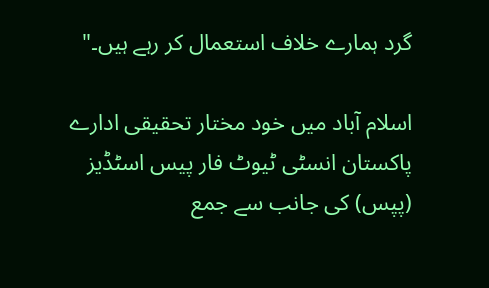گرد ہمارے خلاف استعمال کر رہے ہیں۔"

اسلام آباد میں خود مختار تحقیقی ادارے پاکستان انسٹی ٹیوٹ فار پیس اسٹڈیز (پپس) کی جانب سے جمع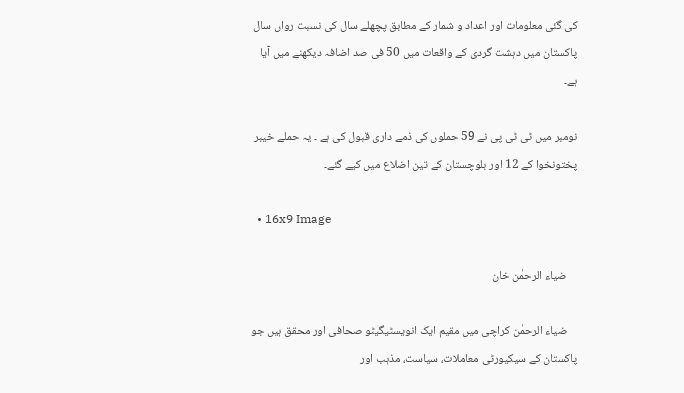کی گئی معلومات اور اعداد و شمار کے مطابق پچھلے سال کی نسبت رواں سال پاکستان میں دہشت گردی کے واقعات میں 50 فی صد اضافہ دیکھنے میں آیا ہے۔

نومبر میں ٹی ٹی پی نے 59 حملوں کی ذمے داری قبول کی ہے ۔ یہ حملے خیبر پختونخوا کے 12 اور بلوچستان کے تین اضلاع میں کیے گئے۔

  • 16x9 Image

    ضیاء الرحمٰن خان

    ضیاء الرحمٰن کراچی میں مقیم ایک انویسٹیگیٹو صحافی اور محقق ہیں جو پاکستان کے سیکیورٹی معاملات، سیاست، مذہب اور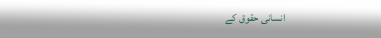انسانی حقوق کے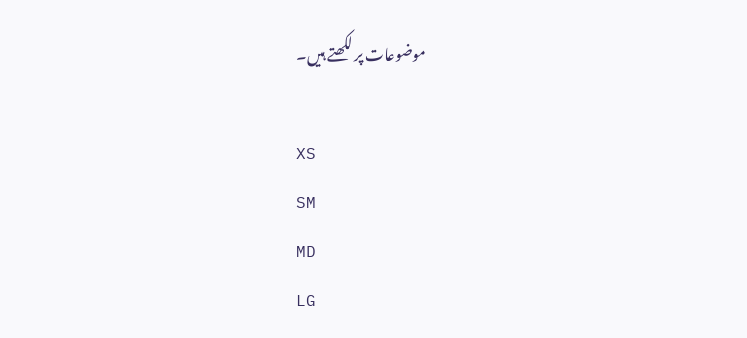موضوعات پر لکھتے ہیں۔

XS
SM
MD
LG